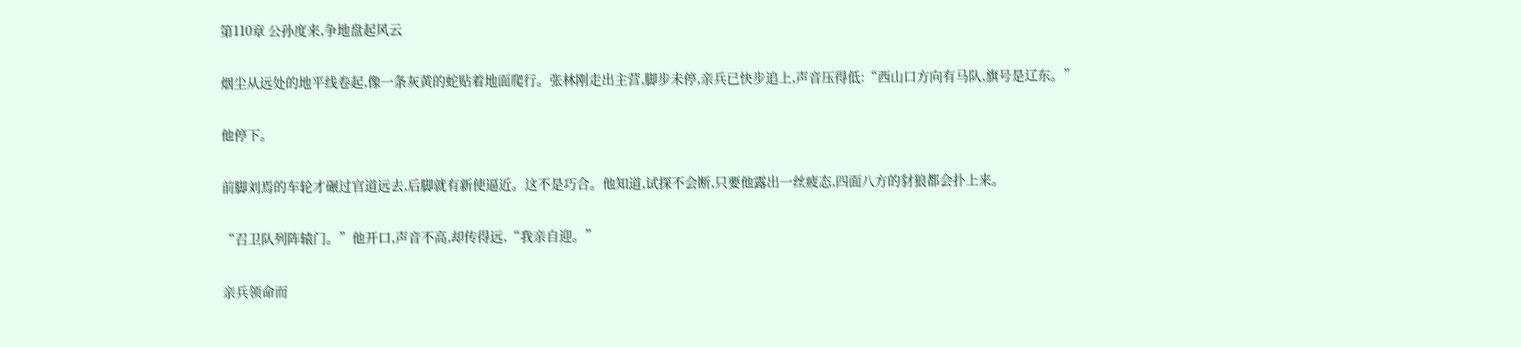第110章 公孙度来,争地盘起风云

烟尘从远处的地平线卷起,像一条灰黄的蛇贴着地面爬行。张林刚走出主营,脚步未停,亲兵已快步追上,声音压得低:“西山口方向有马队,旗号是辽东。”

他停下。

前脚刘焉的车轮才碾过官道远去,后脚就有新使逼近。这不是巧合。他知道,试探不会断,只要他露出一丝疲态,四面八方的豺狼都会扑上来。

“召卫队列阵辕门。”他开口,声音不高,却传得远,“我亲自迎。”

亲兵领命而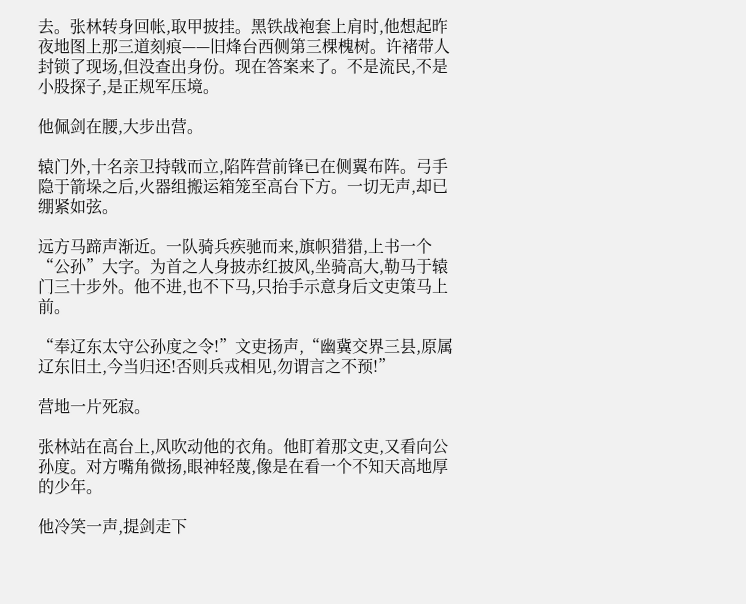去。张林转身回帐,取甲披挂。黑铁战袍套上肩时,他想起昨夜地图上那三道刻痕——旧烽台西侧第三棵槐树。许褚带人封锁了现场,但没查出身份。现在答案来了。不是流民,不是小股探子,是正规军压境。

他佩剑在腰,大步出营。

辕门外,十名亲卫持戟而立,陷阵营前锋已在侧翼布阵。弓手隐于箭垛之后,火器组搬运箱笼至高台下方。一切无声,却已绷紧如弦。

远方马蹄声渐近。一队骑兵疾驰而来,旗帜猎猎,上书一个“公孙”大字。为首之人身披赤红披风,坐骑高大,勒马于辕门三十步外。他不进,也不下马,只抬手示意身后文吏策马上前。

“奉辽东太守公孙度之令!”文吏扬声,“幽冀交界三县,原属辽东旧土,今当归还!否则兵戎相见,勿谓言之不预!”

营地一片死寂。

张林站在高台上,风吹动他的衣角。他盯着那文吏,又看向公孙度。对方嘴角微扬,眼神轻蔑,像是在看一个不知天高地厚的少年。

他冷笑一声,提剑走下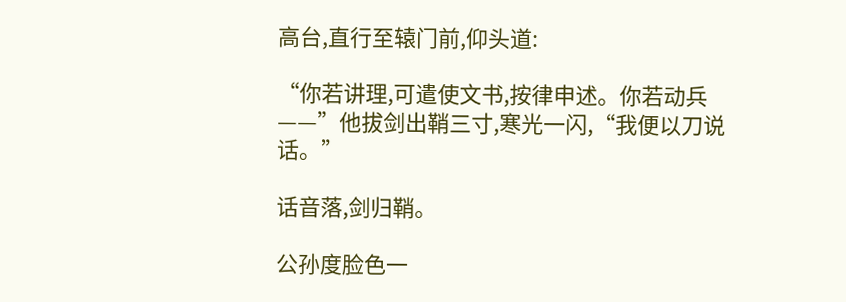高台,直行至辕门前,仰头道:

“你若讲理,可遣使文书,按律申述。你若动兵——”他拔剑出鞘三寸,寒光一闪,“我便以刀说话。”

话音落,剑归鞘。

公孙度脸色一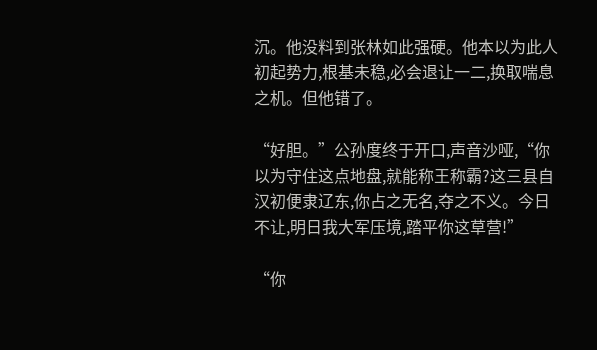沉。他没料到张林如此强硬。他本以为此人初起势力,根基未稳,必会退让一二,换取喘息之机。但他错了。

“好胆。”公孙度终于开口,声音沙哑,“你以为守住这点地盘,就能称王称霸?这三县自汉初便隶辽东,你占之无名,夺之不义。今日不让,明日我大军压境,踏平你这草营!”

“你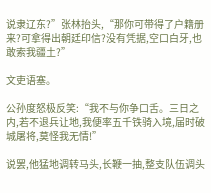说隶辽东?”张林抬头,“那你可带得了户籍册来?可拿得出朝廷印信?没有凭据,空口白牙,也敢索我疆土?”

文吏语塞。

公孙度怒极反笑:“我不与你争口舌。三日之内,若不退兵让地,我便率五千铁骑入境,届时破城屠将,莫怪我无情!”

说罢,他猛地调转马头,长鞭一抽,整支队伍调头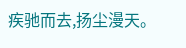疾驰而去,扬尘漫天。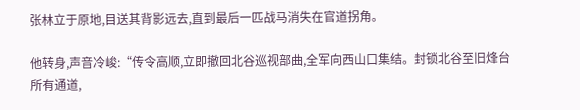张林立于原地,目送其背影远去,直到最后一匹战马消失在官道拐角。

他转身,声音冷峻:“传令高顺,立即撤回北谷巡视部曲,全军向西山口集结。封锁北谷至旧烽台所有通道,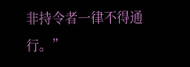非持令者一律不得通行。”